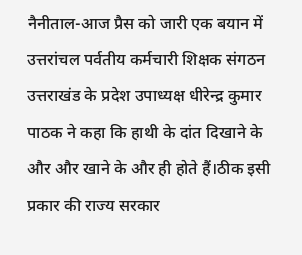नैनीताल-आज प्रैस को जारी एक बयान में उत्तरांचल पर्वतीय कर्मचारी शिक्षक संगठन उत्तराखंड के प्रदेश उपाध्यक्ष धीरेन्द्र कुमार पाठक ने कहा कि हाथी के दांत दिखाने के और और खाने के और ही होते हैं।ठीक इसी प्रकार की राज्य सरकार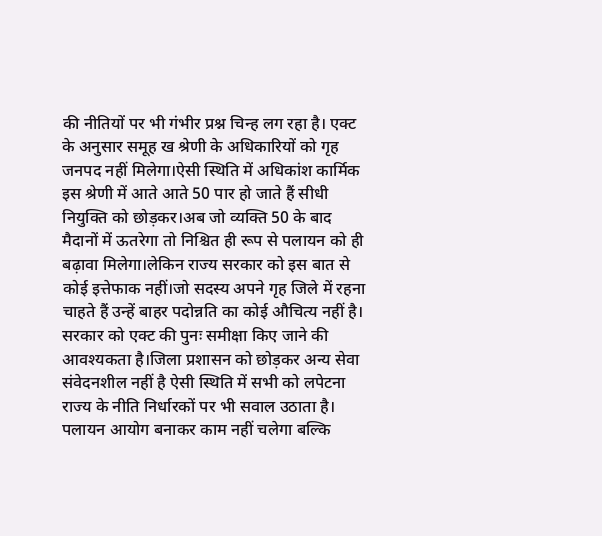की नीतियों पर भी गंभीर प्रश्न चिन्ह लग रहा है। एक्ट के अनुसार समूह ख श्रेणी के अधिकारियों को गृह जनपद नहीं मिलेगा।ऐसी स्थिति में अधिकांश कार्मिक इस श्रेणी में आते आते 50 पार हो जाते हैं सीधी नियुक्ति को छोड़कर।अब जो व्यक्ति 50 के बाद मैदानों में ऊतरेगा तो निश्चित ही रूप से पलायन को ही बढ़ावा मिलेगा।लेकिन राज्य सरकार को इस बात से कोई इत्तेफाक नहीं।जो सदस्य अपने गृह जिले में रहना चाहते हैं उन्हें बाहर पदोन्नति का कोई औचित्य नहीं है। सरकार को एक्ट की पुनः समीक्षा किए जाने की आवश्यकता है।जिला प्रशासन को छोड़कर अन्य सेवा संवेदनशील नहीं है ऐसी स्थिति में सभी को लपेटना राज्य के नीति निर्धारकों पर भी सवाल उठाता है। पलायन आयोग बनाकर काम नहीं चलेगा बल्कि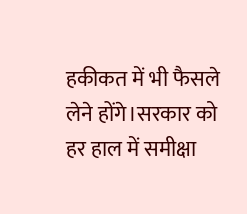हकीकत में भी फैसले लेने होंगे।सरकार को हर हाल में समीक्षा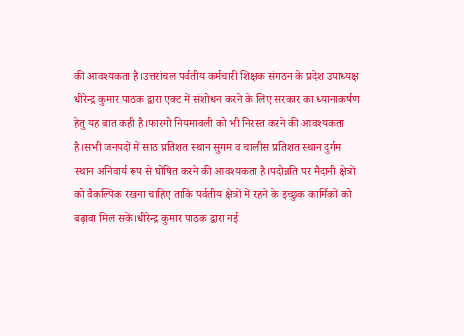की आवश्यकता है।उत्तरांचल पर्वतीय कर्मचारी शिक्षक संगठन के प्रदेश उपाध्यक्ष धीरेन्द्र कुमार पाठक द्वारा एक्ट में संशोधन करने के लिए सरकार का ध्यानाकर्षण हेतु यह बात कही है।फारगो नियमावली को भी निरस्त करने की आवश्यकता है।सभी जनपदों में साठ प्रतिशत स्थान सुगम व चालीस प्रतिशत स्थान दुर्गम स्थान अनिवार्य रूप से घोषित करने की आवश्यकता है।पदोन्नति पर मैदानी क्षेत्रों को वैकल्पिक रखना चाहिए ताकि पर्वतीय क्षेत्रों में रहने के इच्छुक कार्मिकों को बढ़ावा मिल सकें।धीरेन्द्र कुमार पाठक द्वारा नई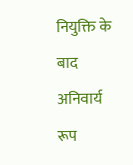नियुक्ति के बाद अनिवार्य रूप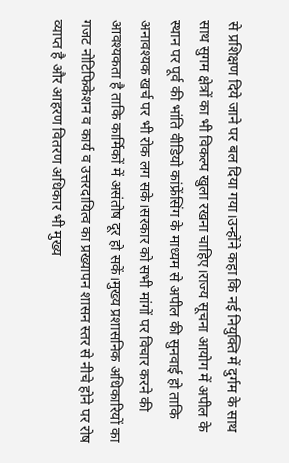से प्रशिक्षण दिये जाने पर बल दिया गया।उन्होंने कहा कि नई नियुक्ति में दुर्गम के साथ साथ सुगम क्षेत्रों का भी विकल्प खुला रखना चाहिए।राज्य सूचना आयोग में अपील के स्थान पर पूर्व की भांति वीडियो कांफ्रेंसिंग के माध्यम से अपील की सुनवाई हो ताकि अनावश्यक खर्च पर भी रोक लग सके।सरकार को सभी मांगों पर विचार करने की आवश्यकता है ताकि कार्मिकों में असंतोष दूर हो सकें।मुख्य प्रशासनिक अधिकारियों का गजट नोटिफिकेशन व कार्य व उत्तरदायित्व का प्रख्यापन शासन स्तर से नीचे होने पर रोष व्याप्त है और आहरण वितरण अधिकार भी मुख्य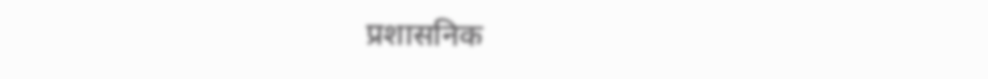प्रशासनिक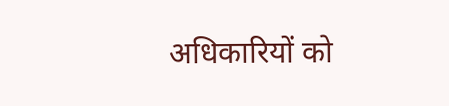अधिकारियों को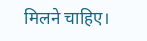मिलने चाहिए।